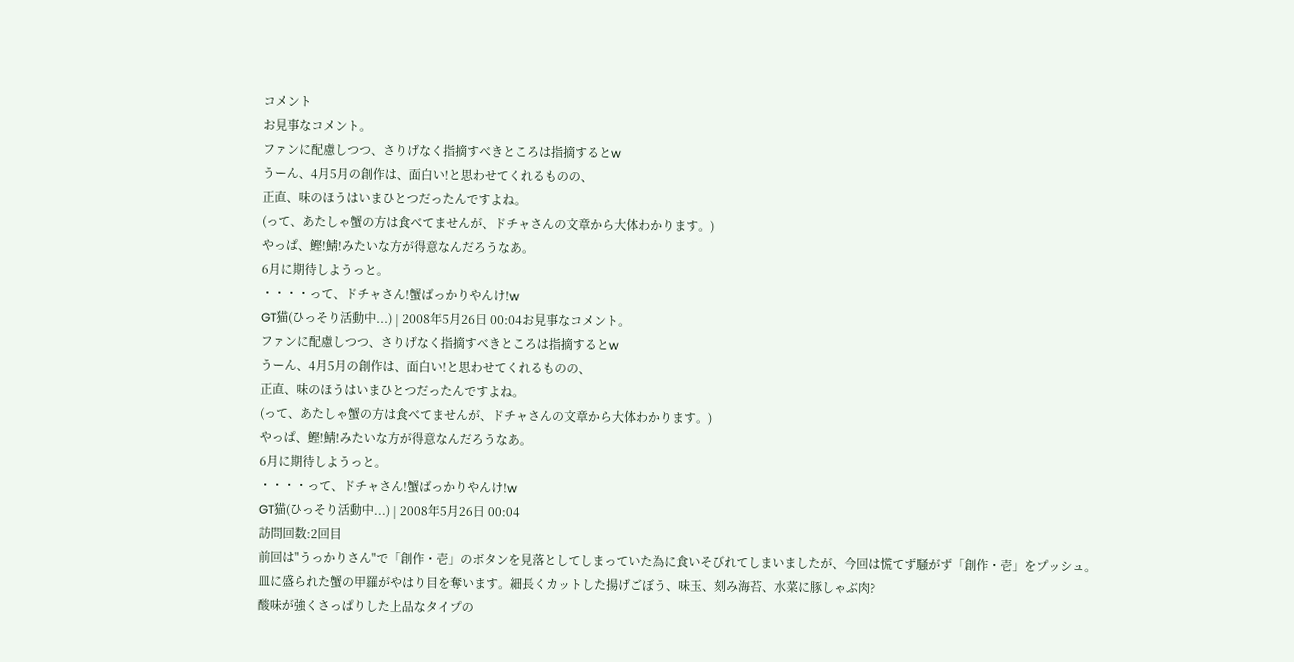コメント
お見事なコメント。
ファンに配慮しつつ、さりげなく指摘すべきところは指摘するとw
うーん、4月5月の創作は、面白い!と思わせてくれるものの、
正直、味のほうはいまひとつだったんですよね。
(って、あたしゃ蟹の方は食べてませんが、ドチャさんの文章から大体わかります。)
やっぱ、鰹!鯖!みたいな方が得意なんだろうなあ。
6月に期待しようっと。
・・・・って、ドチャさん!蟹ばっかりやんけ!w
GT猫(ひっそり活動中...) | 2008年5月26日 00:04お見事なコメント。
ファンに配慮しつつ、さりげなく指摘すべきところは指摘するとw
うーん、4月5月の創作は、面白い!と思わせてくれるものの、
正直、味のほうはいまひとつだったんですよね。
(って、あたしゃ蟹の方は食べてませんが、ドチャさんの文章から大体わかります。)
やっぱ、鰹!鯖!みたいな方が得意なんだろうなあ。
6月に期待しようっと。
・・・・って、ドチャさん!蟹ばっかりやんけ!w
GT猫(ひっそり活動中...) | 2008年5月26日 00:04
訪問回数:2回目
前回は"うっかりさん"で「創作・壱」のボタンを見落としてしまっていた為に食いそびれてしまいましたが、今回は慌てず騒がず「創作・壱」をプッシュ。
皿に盛られた蟹の甲羅がやはり目を奪います。細長くカットした揚げごぼう、味玉、刻み海苔、水菜に豚しゃぶ肉?
酸味が強くさっぱりした上品なタイプの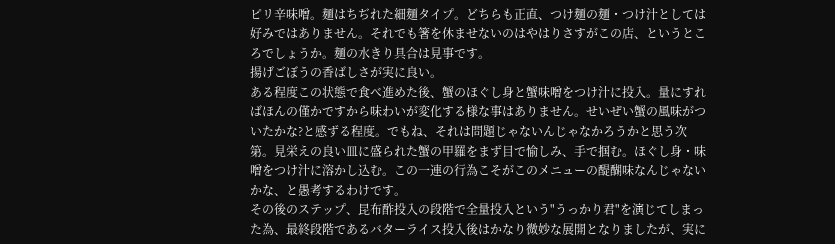ピリ辛味噌。麺はちぢれた細麺タイプ。どちらも正直、つけ麺の麺・つけ汁としては好みではありません。それでも箸を休ませないのはやはりさすがこの店、というところでしょうか。麺の水きり具合は見事です。
揚げごぼうの香ばしさが実に良い。
ある程度この状態で食べ進めた後、蟹のほぐし身と蟹味噌をつけ汁に投入。量にすればほんの僅かですから味わいが変化する様な事はありません。せいぜい蟹の風味がついたかな?と感ずる程度。でもね、それは問題じゃないんじゃなかろうかと思う次第。見栄えの良い皿に盛られた蟹の甲羅をまず目で愉しみ、手で掴む。ほぐし身・味噌をつけ汁に溶かし込む。この一連の行為こそがこのメニューの醍醐味なんじゃないかな、と愚考するわけです。
その後のステップ、昆布酢投入の段階で全量投入という"うっかり君"を演じてしまった為、最終段階であるバターライス投入後はかなり微妙な展開となりましたが、実に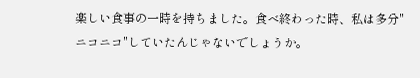楽しい食事の一時を持ちました。食べ終わった時、私は多分"ニコニコ"していたんじゃないでしょうか。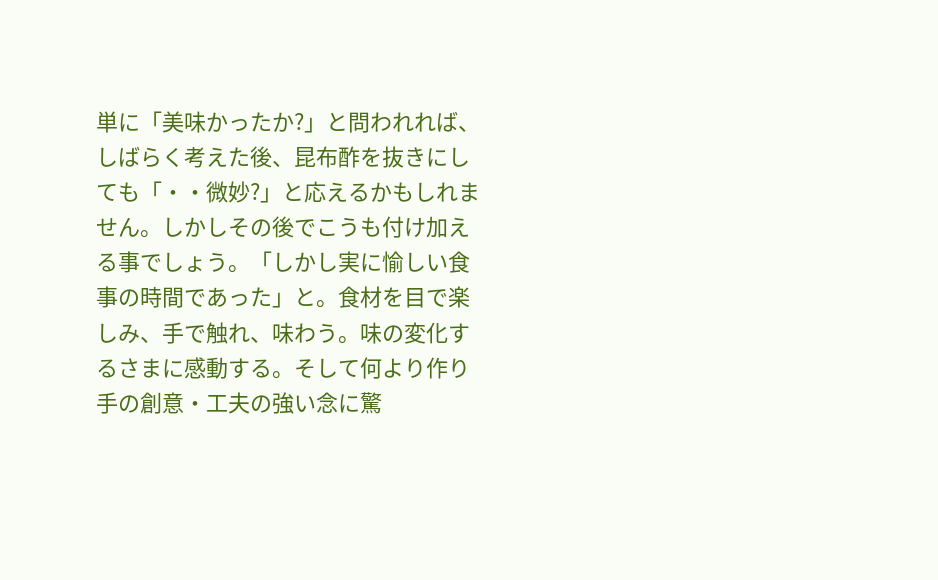単に「美味かったか?」と問われれば、しばらく考えた後、昆布酢を抜きにしても「・・微妙?」と応えるかもしれません。しかしその後でこうも付け加える事でしょう。「しかし実に愉しい食事の時間であった」と。食材を目で楽しみ、手で触れ、味わう。味の変化するさまに感動する。そして何より作り手の創意・工夫の強い念に驚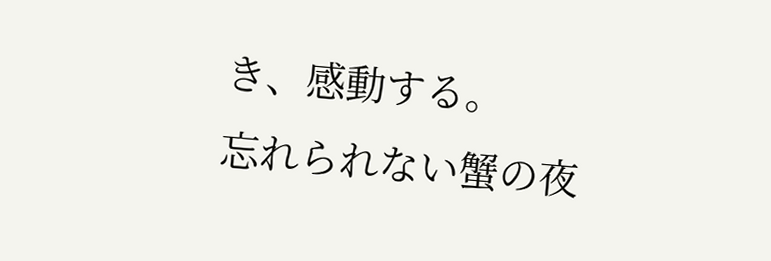き、感動する。
忘れられない蟹の夜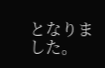となりました。